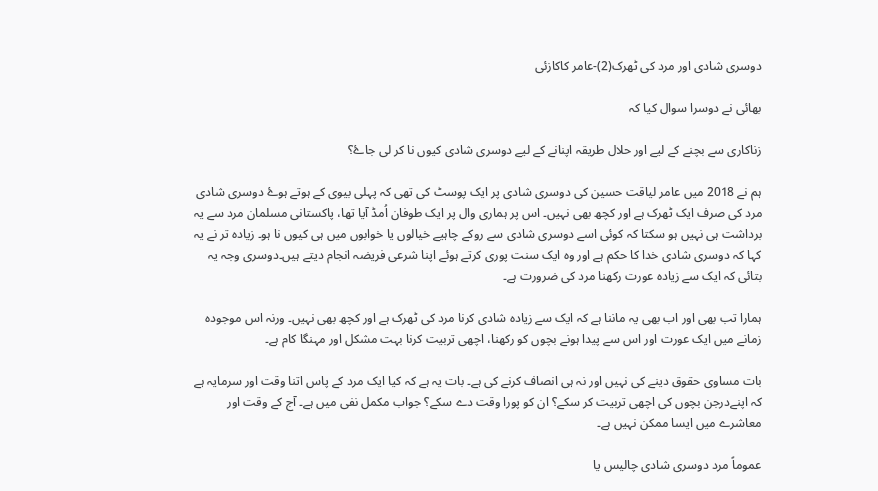دوسری شادی اور مرد کی ٹھرک(2)-عامر کاکازئی

بھائی نے دوسرا سوال کیا کہ

زناکاری سے بچنے کے لیے اور حلال طریقہ اپنانے کے لیے دوسری شادی کیوں نا کر لی جاۓ؟

ہم نے 2018 میں عامر لیاقت حسین کی دوسری شادی پر ایک پوسٹ کی تھی کہ پہلی بیوی کے ہوتے ہوۓ دوسری شادی مرد کی صرف ایک ٹھرک ہے اور کچھ بھی نہیں۔ اس پر ہماری وال پر ایک طوفان اُمڈ آیا تھا، پاکستانی مسلمان مرد سے یہ برداشت ہی نہیں ہو سکتا کہ کوئی اسے دوسری شادی سے روکے چاہیے خیالوں یا خوابوں میں ہی کیوں نا ہو۔ زیادہ تر نے یہ کہا کہ دوسری شادی خدا کا حکم ہے اور وہ ایک سنت پوری کرتے ہوئے اپنا شرعی فریضہ انجام دیتے ہیں۔دوسری وجہ یہ بتائی کہ ایک سے زیادہ عورت رکھنا مرد کی ضرورت ہے۔

ہمارا تب بھی اور اب بھی یہ ماننا ہے کہ ایک سے زیادہ شادی کرنا مرد کی ٹھرک ہے اور کچھ بھی نہیں۔ ورنہ اس موجودہ زمانے میں ایک عورت اور اس سے پیدا ہونے بچوں کو رکھنا، اچھی تربیت کرنا بہت مشکل اور مہنگا کام ہے۔

بات مساوی حقوق دینے کی نہیں اور نہ ہی انصاف کرنے کی ہے۔ بات یہ ہے کہ کیا ایک مرد کے پاس اتنا وقت اور سرمایہ ہے کہ اپنےدرجن بچوں کی اچھی تربیت کر سکے؟ ان کو پورا وقت دے سکے؟ جواب مکمل نفی میں ہے۔ آج کے وقت اور معاشرے میں ایسا ممکن نہیں ہے۔

عموماً مرد دوسری شادی چالیس یا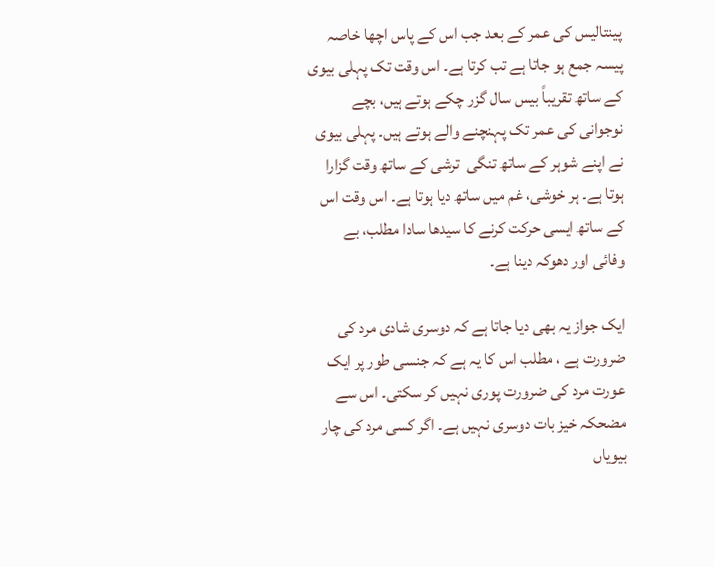پینتالیس کی عمر کے بعد جب اس کے پاس اچھا خاصہ پیسہ جمع ہو جاتا ہے تب کرتا ہے۔ اس وقت تک پہلی بیوی کے ساتھ تقریباً بیس سال گزر چکے ہوتے ہیں، بچے نوجوانی کی عمر تک پہنچنے والے ہوتے ہیں۔ پہلی بیوی نے اپنے شوہر کے ساتھ تنگی  ترشی کے ساتھ وقت گزارا ہوتا ہے۔ ہر خوشی، غم میں ساتھ دیا ہوتا ہے۔ اس وقت اس کے ساتھ ایسی حرکت کرنے کا سیدھا سادا مطلب، بے وفائی اور دھوکہ دینا ہے۔

ایک جواز یہ بھی دیا جاتا ہے کہ دوسری شادی مرد کی ضرورت ہے ، مطلب اس کا یہ ہے کہ جنسی طور پر ایک عورت مرد کی ضرورت پوری نہیں کر سکتی۔ اس سے مضحکہ خیز بات دوسری نہیں ہے۔ اگر کسی مرد کی چار بیویاں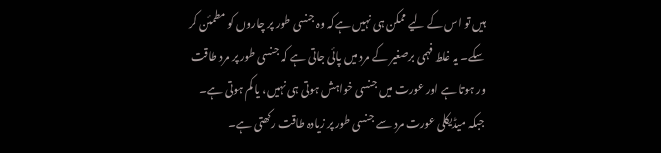ہیں تو اس کے لیے ممکن ہی نہیں ہےکہ وہ جنسی طور پر چاروں کو مطمئن کر سکے۔ یہ غلط فہمی برصغیر کے مرد میں پائی جاتی ہے کہ جنسی طور پر مرد طاقت ور ہوتا ہے اور عورت میں جنسی خواہش ہوتی ہی نہیں، یا کم ہوتی ہے۔ جبکہ میڈیکلی عورت مرد سے جنسی طور پر زیادہ طاقت رکھتی ہے۔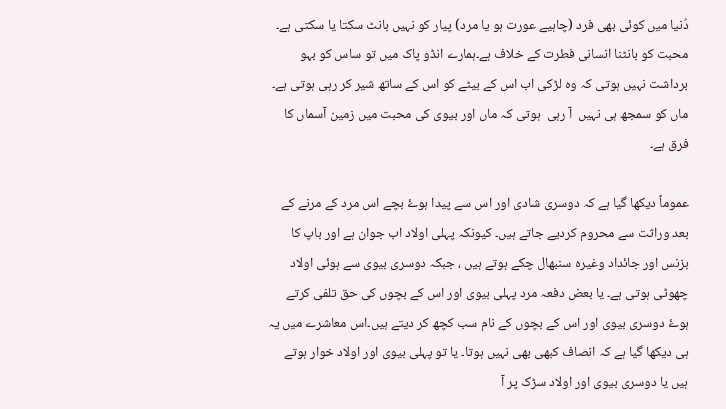دُنیا میں کوئی بھی فرد (چاہیے عورت ہو یا مرد) پیار کو نہیں بانٹ سکتا یا سکتی ہے۔ محبت کو بانٹنا انسانی فطرت کے خلاف ہے۔ہمارے انڈو پاک میں تو ساس کو بہو برداشت نہیں ہوتی کہ وہ لڑکی اب اس کے بیٹے کو اس کے ساتھ شیر کر رہی ہوتی ہے۔ ماں کو سمجھ ہی نہیں  آ رہی  ہوتی کہ ماں اور بیوی کی محبت میں زمین آسماں کا فرق ہے۔

عموماً دیکھا گیا ہے کہ دوسری شادی اور اس سے پیدا ہوۓ بچے اس مرد کے مرنے کے بعد وراثت سے محروم کردیے جاتے ہیں۔ کیونکہ پہلی اولاد اب جوان ہے اور باپ کا بزنس اور جائداد وغیرہ سنبھال چکے ہوتے ہیں ، جبکہ دوسری بیوی سے ہوئی اولاد چھوٹی ہوتی ہے۔ یا بعض دفعہ مرد پہلی بیوی اور اس کے بچوں کی حق تلفی کرتے ہوۓ دوسری بیوی اور اس کے بچوں کے نام سب کچھ کر دیتے ہیں۔اس معاشرے میں یہ ہی دیکھا گیا ہے کہ انصاف کبھی بھی نہیں ہوتا۔ یا تو پہلی بیوی اور اولاد خوار ہوتے ہیں یا دوسری بیوی اور اولاد سڑک پر آ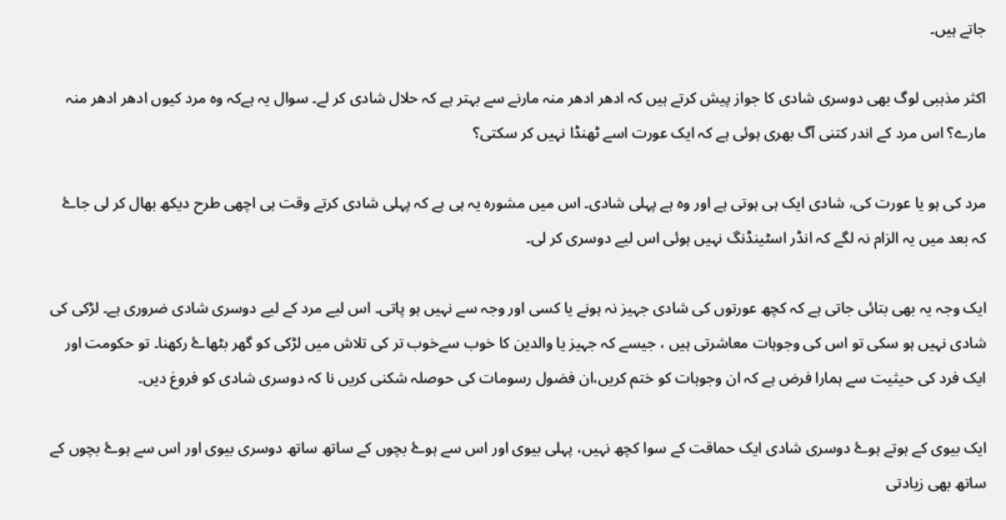جاتے ہیں۔

اکثر مذہبی لوگ بھی دوسری شادی کا جواز پیش کرتے ہیں کہ ادھر ادھر منہ مارنے سے بہتر ہے کہ حلال شادی کر لے۔ سوال یہ ہےکہ وہ مرد کیوں ادھر ادھر منہ مارے؟ اس مرد کے اندر کتنی آگ بھری ہوئی ہے کہ ایک عورت اسے ٹھنڈا نہیں کر سکتی؟

مرد کی ہو یا عورت کی، شادی ایک ہی ہوتی ہے اور وہ ہے پہلی شادی۔ اس میں مشورہ یہ ہی ہے کہ پہلی شادی کرتے وقت ہی اچھی طرح دیکھ بھال کر لی جاۓ کہ بعد میں یہ الزام نہ لگے کہ انڈر اسٹینڈنگ نہیں ہوئی اس لیے دوسری کر لی۔

ایک وجہ یہ بھی بتائی جاتی ہے کہ کچھ عورتوں کی شادی جہیز نہ ہونے یا کسی اور وجہ سے نہیں ہو پاتی۔ اس لیے مرد کے لیے دوسری شادی ضروری ہے۔ لڑکی کی شادی نہیں ہو سکی تو اس کی وجوہات معاشرتی ہیں ، جیسے کہ جہیز یا والدین کا خوب سےخوب تر کی تلاش میں لڑکی کو گھر بٹھاۓ رکھنا۔ تو حکومت اور ایک فرد کی حیثیت سے ہمارا فرض ہے کہ ان وجوہات کو ختم کریں،ان فضول رسومات کی حوصلہ شکنی کریں نا کہ دوسری شادی کو فروغ دیں۔

ایک بیوی کے ہوتے ہوۓ دوسری شادی ایک حماقت کے سوا کچھ نہیں، پہلی بیوی اور اس سے ہوۓ بچوں کے ساتھ ساتھ دوسری بیوی اور اس سے ہوۓ بچوں کے ساتھ بھی زیادتی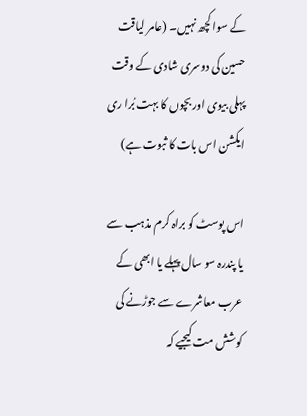کے سوا کچھ نہیں۔ (عامر لیاقت حسین کی دوسری شادی کے وقت پہلی بیوی اور بچوں کا بہت بُرا ری ایکشن اس بات کا ثبوت ہے)

اس پوسٹ کو براہ کرم مذہب سے یا پندرہ سو سال پہلے یا ابھی کے عرب معاشرے سے جوڑنے کی کوشش مت کیجیے کہ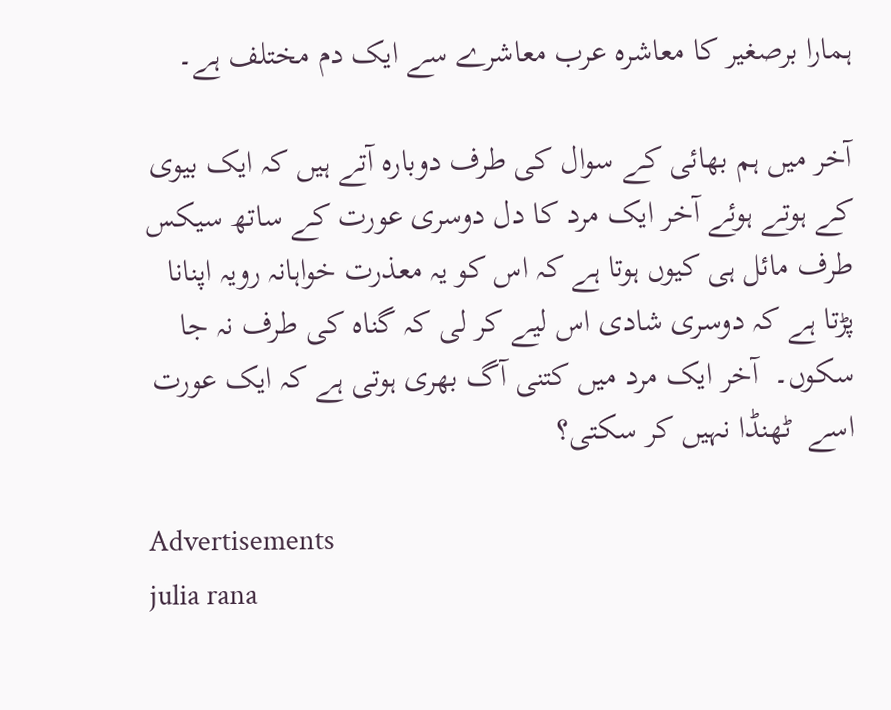ہمارا برصغیر کا معاشرہ عرب معاشرے سے ایک دم مختلف ہے۔

آخر میں ہم بھائی کے سوال کی طرف دوبارہ آتے ہیں کہ ایک بیوی کے ہوتے ہوئے آخر ایک مرد کا دل دوسری عورت کے ساتھ سیکس طرف مائل ہی کیوں ہوتا ہے کہ اس کو یہ معذرت خواہانہ رویہ اپنانا پڑتا ہے کہ دوسری شادی اس لیے کر لی کہ گناہ کی طرف نہ جا سکوں۔  آخر ایک مرد میں کتنی آگ بھری ہوتی ہے کہ ایک عورت اسے  ٹھنڈا نہیں کر سکتی؟

Advertisements
julia rana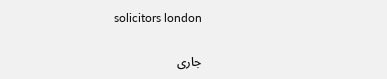solicitors london

جاری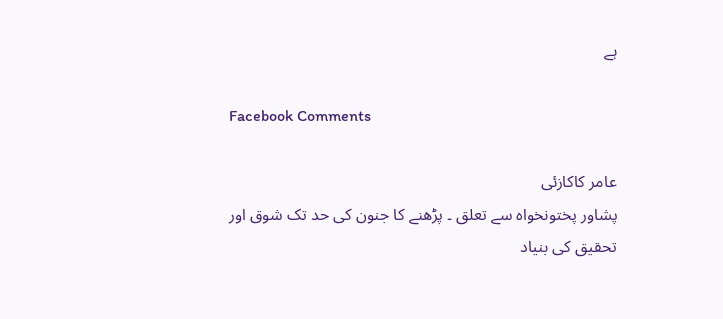ہے

Facebook Comments

عامر کاکازئی
پشاور پختونخواہ سے تعلق ۔ پڑھنے کا جنون کی حد تک شوق اور تحقیق کی بنیاد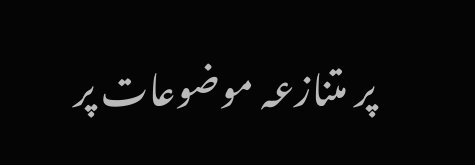پر متنازعہ موضوعات پر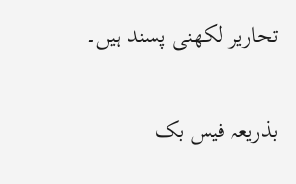تحاریر لکھنی پسند ہیں۔

بذریعہ فیس بک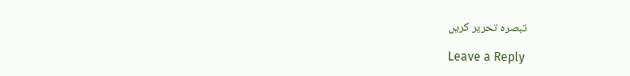تبصرہ تحریر کریں

Leave a Reply